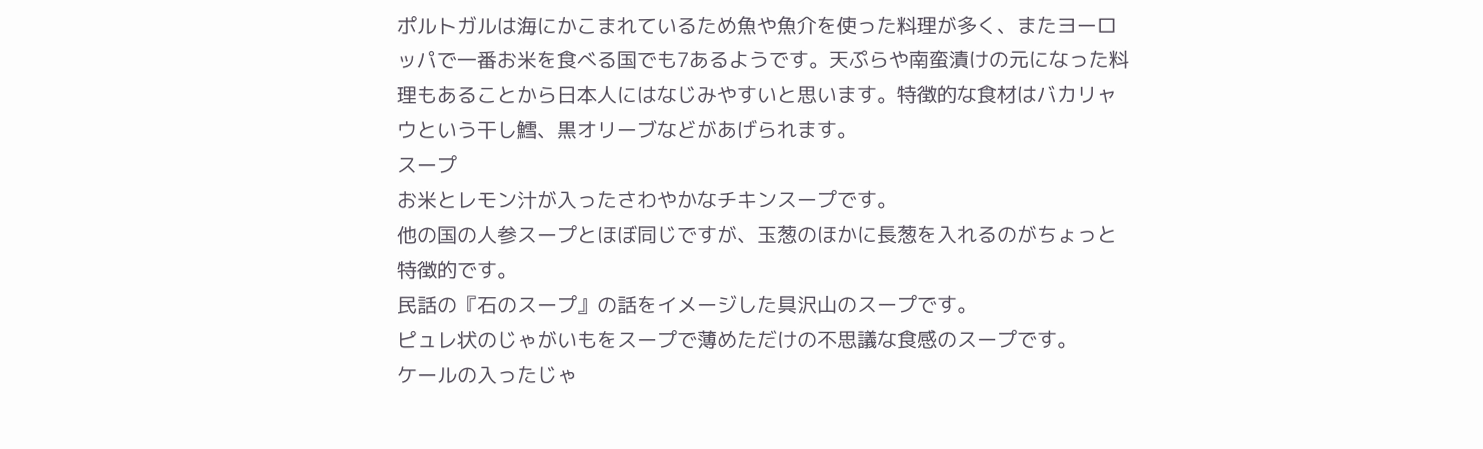ポルトガルは海にかこまれているため魚や魚介を使った料理が多く、またヨーロッパで一番お米を食べる国でも7あるようです。天ぷらや南蛮漬けの元になった料理もあることから日本人にはなじみやすいと思います。特徴的な食材はバカリャウという干し鱈、黒オリーブなどがあげられます。
スープ
お米とレモン汁が入ったさわやかなチキンスープです。
他の国の人参スープとほぼ同じですが、玉葱のほかに長葱を入れるのがちょっと特徴的です。
民話の『石のスープ』の話をイメージした具沢山のスープです。
ピュレ状のじゃがいもをスープで薄めただけの不思議な食感のスープです。
ケールの入ったじゃ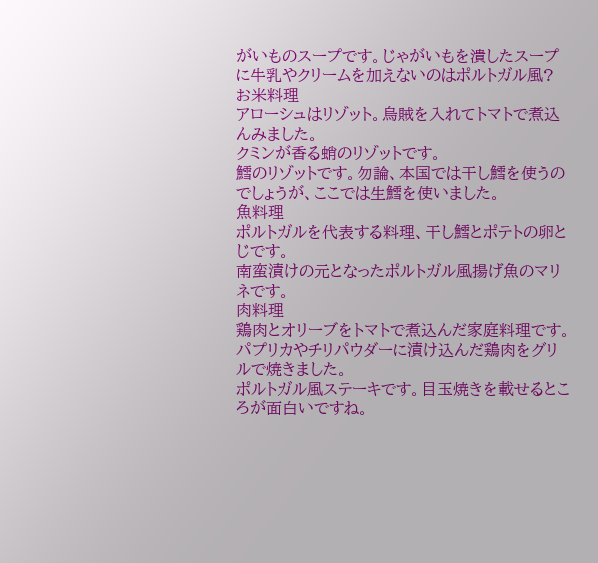がいものスープです。じゃがいもを潰したスープに牛乳やクリームを加えないのはポルトガル風?
お米料理
アローシュはリゾット。烏賊を入れてトマトで煮込んみました。
クミンが香る蛸のリゾットです。
鱈のリゾットです。勿論、本国では干し鱈を使うのでしょうが、ここでは生鱈を使いました。
魚料理
ポルトガルを代表する料理、干し鱈とポテトの卵とじです。
南蛮漬けの元となったポルトガル風揚げ魚のマリネです。
肉料理
鶏肉とオリーブをトマトで煮込んだ家庭料理です。
パプリカやチリパウダーに漬け込んだ鶏肉をグリルで焼きました。
ポルトガル風ステーキです。目玉焼きを載せるところが面白いですね。